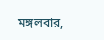মঙ্গলবার,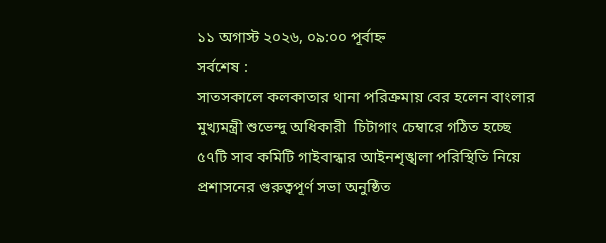১১ অগাস্ট ২০২৬, ০৯:০০ পূর্বাহ্ন
সর্বশেষ :
সাতসকালে কলকাতার থানা পরিক্রমায় বের হলেন বাংলার মুখ্যমন্ত্রী শুভেন্দু অধিকারী  চিটাগাং চেম্বারে গঠিত হচ্ছে ৫৭টি সাব কমিটি গাইবান্ধার আইনশৃঙ্খলা পরিস্থিতি নিয়ে প্রশাসনের গুরুত্বপূর্ণ সভা অনুষ্ঠিত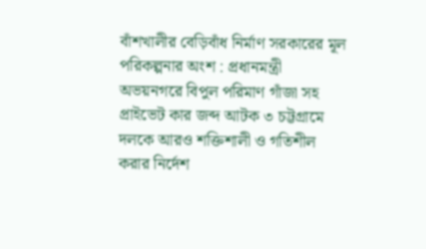বাঁশখালীর বেড়িবাঁধ নির্মাণ সরকারের মূল পরিকল্পনার অংশ : প্রধানমন্ত্রী অভয়নগরে বিপুল পরিমাণ গাঁজা সহ প্রাইভেট কার জব্দ আটক ৩ চট্টগ্রামে দলকে আরও শক্তিশালী ও গতিশীল করার নির্দেশ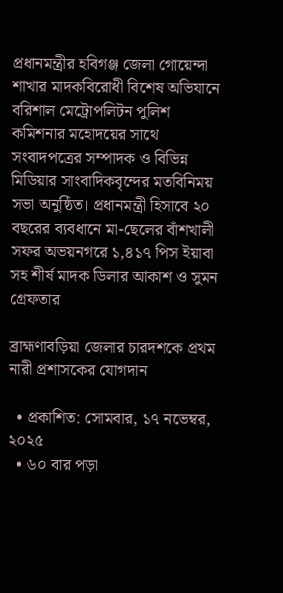প্রধানমন্ত্রীর হবিগঞ্জ জেলা গোয়েন্দা শাখার মাদকবিরোধী বিশেষ অভিযানে বরিশাল মেট্রোপলিটন পুলিশ কমিশনার মহোদয়ের সাথে সংবাদপত্রের সম্পাদক ও বিভিন্ন মিডিয়ার সাংবাদিকবৃন্দের মতবিনিময় সভা অনুষ্ঠিত। প্রধানমন্ত্রী হিসাবে ২০ বছরের ব্যবধানে মা-ছেলের বাঁশখালী সফর অভয়নগরে ১,৪১৭ পিস ইয়াবা সহ শীর্ষ মাদক ডিলার আকাশ ও সুমন গ্রেফতার

ব্রাহ্মণাবড়িয়া জেলার চারদশকে প্রথম  নারী প্রশাসকের যোগদান

  • প্রকাশিত: সোমবার, ১৭ নভেম্বর, ২০২৫
  • ৬০ বার পড়া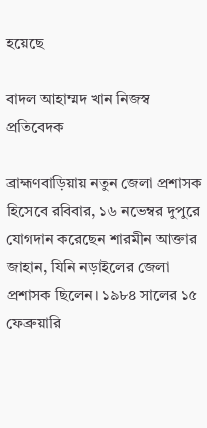হয়েছে

বাদল আহাম্মদ খান নিজস্ব প্রতিবেদক

ব্রাহ্মণবাড়িয়ায় নতুন জেলা প্রশাসক হিসেবে রবিবার, ১৬ নভেম্বর দুপুরে যোগদান করেছেন শারমীন আক্তার জাহান, যিনি নড়াইলের জেলা প্রশাসক ছিলেন। ১৯৮৪ সালের ১৫ ফেব্রুয়ারি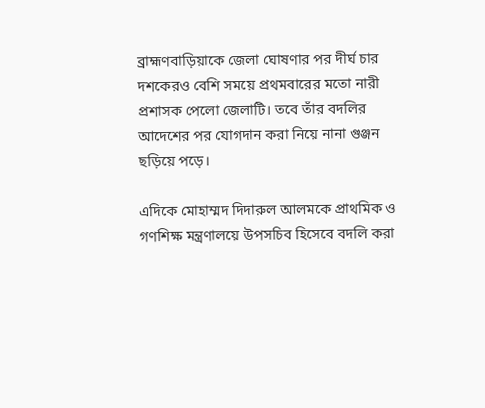ব্রাহ্মণবাড়িয়াকে জেলা ঘোষণার পর দীর্ঘ চার দশকেরও বেশি সময়ে প্রথমবারের মতো নারী প্রশাসক পেলো জেলাটি। তবে তাঁর বদলির আদেশের পর যোগদান করা নিয়ে নানা গুঞ্জন ছড়িয়ে পড়ে।

এদিকে মোহাম্মদ দিদারুল আলমকে প্রাথমিক ও গণশিক্ষ মন্ত্রণালয়ে উপসচিব হিসেবে বদলি করা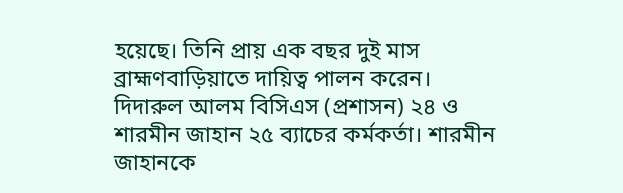হয়েছে। তিনি প্রায় এক বছর দুই মাস ব্রাহ্মণবাড়িয়াতে দায়িত্ব পালন করেন। দিদারুল আলম বিসিএস (প্রশাসন) ২৪ ও শারমীন জাহান ২৫ ব্যাচের কর্মকর্তা। শারমীন জাহানকে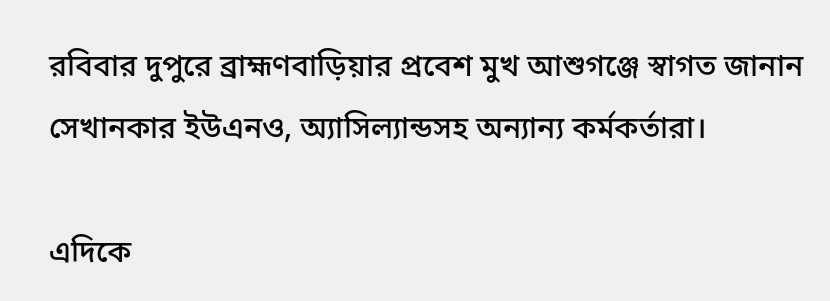রবিবার দুপুরে ব্রাহ্মণবাড়িয়ার প্রবেশ মুখ আশুগঞ্জে স্বাগত জানান সেখানকার ইউএনও, অ্যাসিল্যান্ডসহ অন্যান্য কর্মকর্তারা।

এদিকে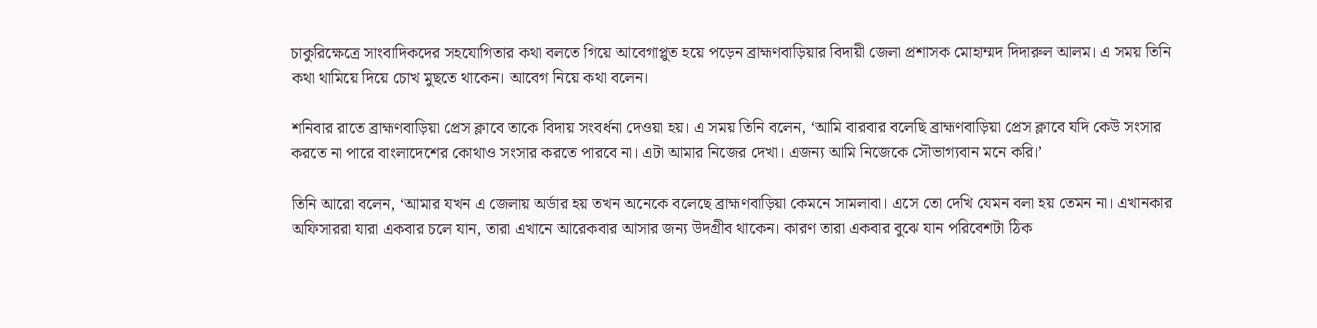চাকুরিক্ষেত্রে সাংবাদিকদের সহযোগিতার কথা বলতে গিয়ে আবেগাপ্লুত হয়ে পড়েন ব্রাহ্মণবাড়িয়ার বিদায়ী জেলা প্রশাসক মোহাম্মদ দিদারুল আলম। এ সময় তিনি কথা থামিয়ে দিয়ে চোখ মুছতে থাকেন। আবেগ নিয়ে কথা বলেন।

শনিবার রাতে ব্রাহ্মণবাড়িয়া প্রেস ক্লাবে তাকে বিদায় সংবর্ধনা দেওয়া হয়। এ সময় তিনি বলেন, ‘আমি বারবার বলেছি ব্রাহ্মণবাড়িয়া প্রেস ক্লাবে যদি কেউ সংসার করতে না পারে বাংলাদেশের কোথাও সংসার করতে পারবে না। এটা আমার নিজের দেখা। এজন্য আমি নিজেকে সৌভাগ্যবান মনে করি।’

তিনি আরো বলেন, ‘আমার যখন এ জেলায় অর্ডার হয় তখন অনেকে বলেছে ব্রাহ্মণবাড়িয়া কেমনে সামলাবা। এসে তো দেখি যেমন বলা হয় তেমন না। এখানকার অফিসাররা যারা একবার চলে যান, তারা এখানে আরেকবার আসার জন্য উদগ্রীব থাকেন। কারণ তারা একবার বুঝে যান পরিবেশটা ঠিক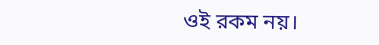ওই রকম নয়।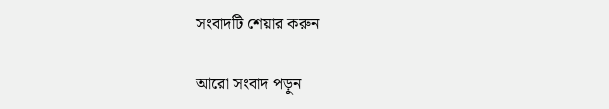সংবাদটি শেয়ার করুন

আরো সংবাদ পড়ুন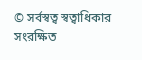© সর্বস্বত্ব স্বত্বাধিকার সংরক্ষিত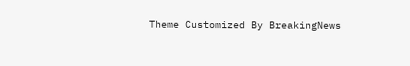Theme Customized By BreakingNews